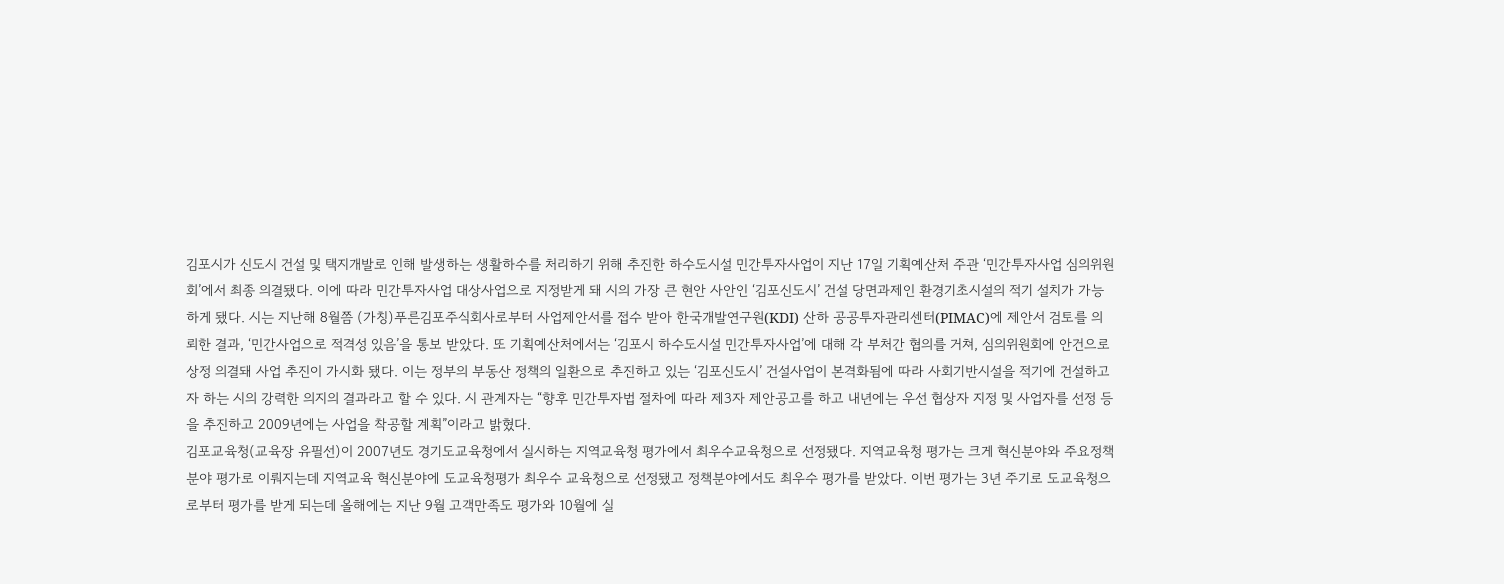김포시가 신도시 건설 및 택지개발로 인해 발생하는 생활하수를 처리하기 위해 추진한 하수도시설 민간투자사업이 지난 17일 기획예산처 주관 ‘민간투자사업 심의위원회’에서 최종 의결됐다. 이에 따라 민간투자사업 대상사업으로 지정받게 돼 시의 가장 큰 현안 사안인 ‘김포신도시’ 건설 당면과제인 환경기초시설의 적기 설치가 가능하게 됐다. 시는 지난해 8월쯤 (가칭)푸른김포주식회사로부터 사업제안서를 접수 받아 한국개발연구원(KDI) 산하 공공투자관리센터(PIMAC)에 제안서 검토를 의뢰한 결과, ‘민간사업으로 적격성 있음’을 통보 받았다. 또 기획예산처에서는 ‘김포시 하수도시설 민간투자사업’에 대해 각 부처간 협의를 거쳐, 심의위원회에 안건으로 상정 의결돼 사업 추진이 가시화 됐다. 이는 정부의 부동산 정책의 일환으로 추진하고 있는 ‘김포신도시’ 건설사업이 본격화됨에 따라 사회기반시설을 적기에 건설하고자 하는 시의 강력한 의지의 결과라고 할 수 있다. 시 관계자는 “향후 민간투자법 절차에 따라 제3자 제안공고를 하고 내년에는 우선 협상자 지정 및 사업자를 선정 등을 추진하고 2009년에는 사업을 착공할 계획”이라고 밝혔다.
김포교육청(교육장 유필선)이 2007년도 경기도교육청에서 실시하는 지역교육청 평가에서 최우수교육청으로 선정됐다. 지역교육청 평가는 크게 혁신분야와 주요정책분야 평가로 이뤄지는데 지역교육 혁신분야에 도교육청평가 최우수 교육청으로 선정됐고 정책분야에서도 최우수 평가를 받았다. 이번 평가는 3년 주기로 도교육청으로부터 평가를 받게 되는데 올해에는 지난 9월 고객만족도 평가와 10월에 실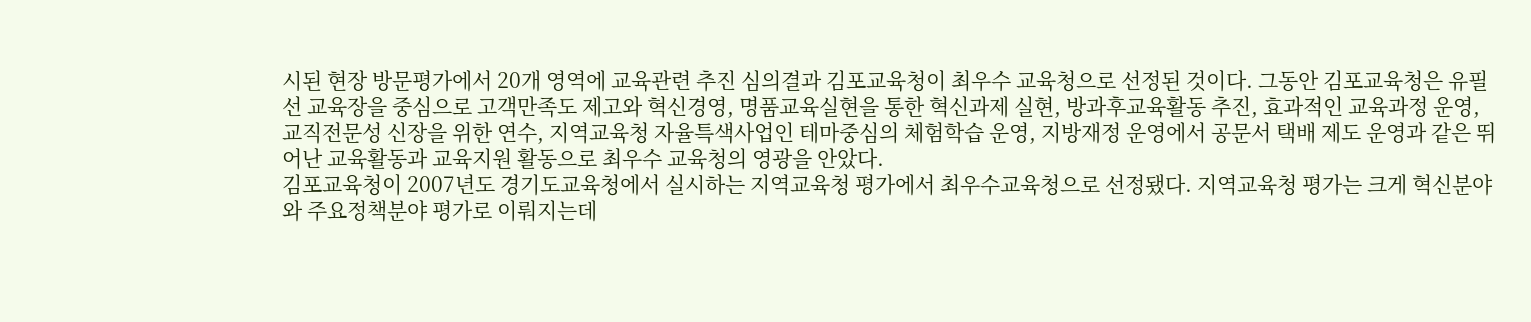시된 현장 방문평가에서 20개 영역에 교육관련 추진 심의결과 김포교육청이 최우수 교육청으로 선정된 것이다. 그동안 김포교육청은 유필선 교육장을 중심으로 고객만족도 제고와 혁신경영, 명품교육실현을 통한 혁신과제 실현, 방과후교육활동 추진, 효과적인 교육과정 운영, 교직전문성 신장을 위한 연수, 지역교육청 자율특색사업인 테마중심의 체험학습 운영, 지방재정 운영에서 공문서 택배 제도 운영과 같은 뛰어난 교육활동과 교육지원 활동으로 최우수 교육청의 영광을 안았다.
김포교육청이 2007년도 경기도교육청에서 실시하는 지역교육청 평가에서 최우수교육청으로 선정됐다. 지역교육청 평가는 크게 혁신분야와 주요정책분야 평가로 이뤄지는데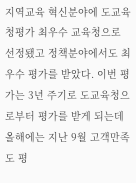지역교육 혁신분야에 도교육청평가 최우수 교육청으로 선정됐고 정책분야에서도 최우수 평가를 받았다. 이번 평가는 3년 주기로 도교육청으로부터 평가를 받게 되는데 올해에는 지난 9월 고객만족도 평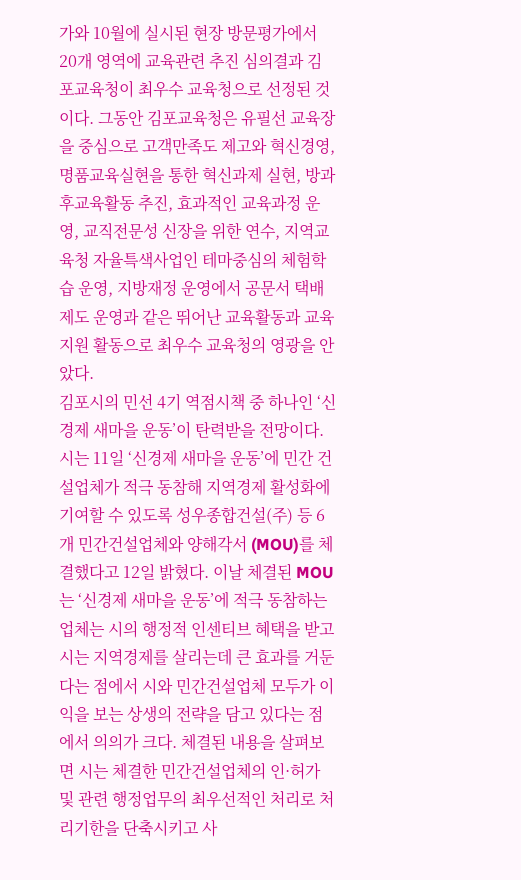가와 10월에 실시된 현장 방문평가에서 20개 영역에 교육관련 추진 심의결과 김포교육청이 최우수 교육청으로 선정된 것이다. 그동안 김포교육청은 유필선 교육장을 중심으로 고객만족도 제고와 혁신경영, 명품교육실현을 통한 혁신과제 실현, 방과후교육활동 추진, 효과적인 교육과정 운영, 교직전문성 신장을 위한 연수, 지역교육청 자율특색사업인 테마중심의 체험학습 운영, 지방재정 운영에서 공문서 택배 제도 운영과 같은 뛰어난 교육활동과 교육지원 활동으로 최우수 교육청의 영광을 안았다.
김포시의 민선 4기 역점시책 중 하나인 ‘신경제 새마을 운동’이 탄력받을 전망이다. 시는 11일 ‘신경제 새마을 운동’에 민간 건설업체가 적극 동참해 지역경제 활성화에 기여할 수 있도록 성우종합건설(주) 등 6개 민간건설업체와 양해각서 (MOU)를 체결했다고 12일 밝혔다. 이날 체결된 MOU는 ‘신경제 새마을 운동’에 적극 동참하는 업체는 시의 행정적 인센티브 혜택을 받고 시는 지역경제를 살리는데 큰 효과를 거둔다는 점에서 시와 민간건설업체 모두가 이익을 보는 상생의 전략을 담고 있다는 점에서 의의가 크다. 체결된 내용을 살펴보면 시는 체결한 민간건설업체의 인·허가 및 관련 행정업무의 최우선적인 처리로 처리기한을 단축시키고 사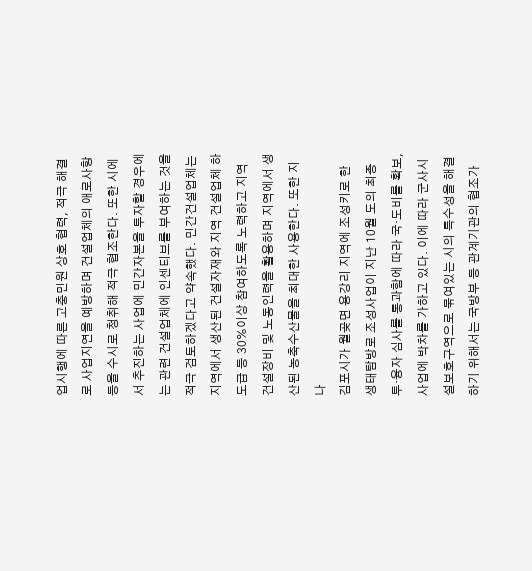업시행에 따른 고충민원 상호 협력, 적극 해결로 사업지연을 예방하며 건설업체의 애로사항 등을 수시로 청취해 적극 협조한다. 또한 시에서 추진하는 사업에 민간자본을 투자할 경우에는 관련 건설업체에 인센티브를 부여하는 것을 적극 검토하겠다고 약속했다. 민간건설업체는 지역에서 생산된 건설자재와 지역 건설업체 하도급 등 30%이상 참여하도록 노력하고 지역 건설장비 및 노동인력을 활용하며 지역에서 생산된 농축수산물을 최대한 사용한다. 또한 지나
김포시가 월곶면 용강리 지역에 조성키로 한 생태탐방로 조성사업이 지난 10월 도의 최종 투·융자 심사를 통과함에 따라 국·도비를 확보, 사업에 박차를 가하고 있다. 이에 따라 군사시설보호구역으로 묶여있는 시의 특수성을 해결하기 위해서는 국방부 등 관계기관의 협조가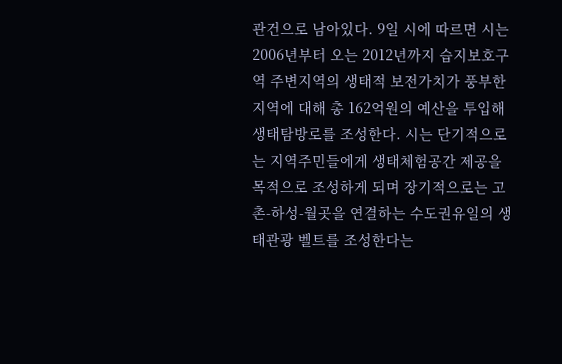관건으로 남아있다. 9일 시에 따르면 시는 2006년부터 오는 2012년까지 습지보호구역 주변지역의 생태적 보전가치가 풍부한 지역에 대해 총 162억원의 예산을 투입해 생태탐방로를 조성한다. 시는 단기적으로는 지역주민들에게 생태체험공간 제공을 목적으로 조성하게 되며 장기적으로는 고촌-하성-월곳을 연결하는 수도권유일의 생태관광 벨트를 조성한다는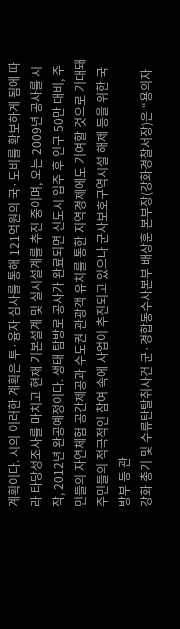계획이다. 시의 이러한 계획은 투·융자 심사를 통해 121억원의 국·도비를 확보하게 됨에 따라 타당성조사를 마치고 현재 기본설계 및 실시설계를 추진 중이며, 오는 2009년 공사를 시작, 2012년 완공예정이다. 생태 탐방로 공사가 완료되면 신도시 입주 후 인구 50만 대비, 주민들의 자연체험 공간제공과 수도권 관광객 유치를 통한 지역경제에도 기여할 것으로 기대돼 주민들의 적극적인 참여 속에 사업이 추진되고 있으나 군사보호구역시설 해제 등을 위한 국방부 등 관
강화 총기 및 수류탄탈취사건 군·경합동수사본부 배상훈 본부장(강화경찰서장)은 “용의자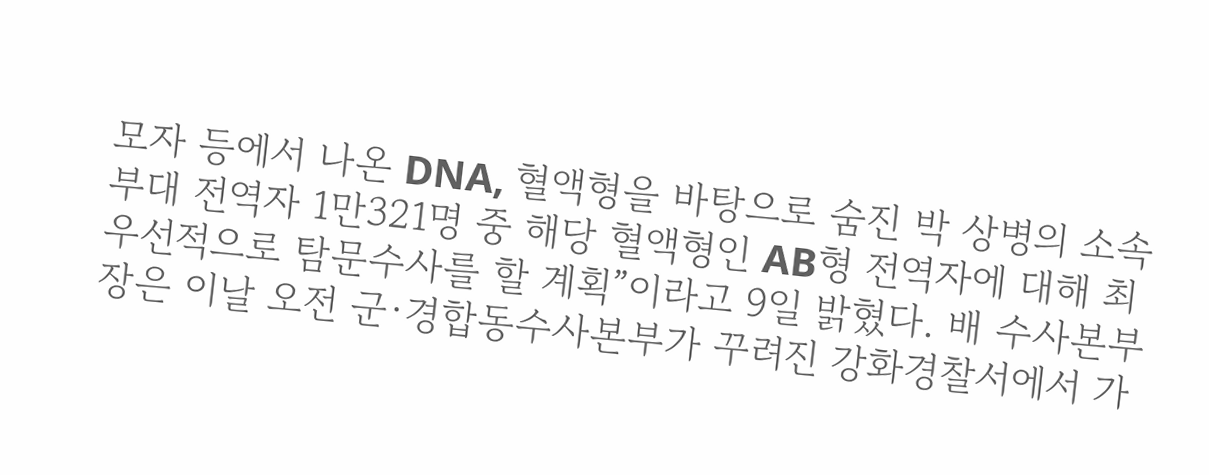모자 등에서 나온 DNA, 혈액형을 바탕으로 숨진 박 상병의 소속부대 전역자 1만321명 중 해당 혈액형인 AB형 전역자에 대해 최우선적으로 탐문수사를 할 계획”이라고 9일 밝혔다. 배 수사본부장은 이날 오전 군·경합동수사본부가 꾸려진 강화경찰서에서 가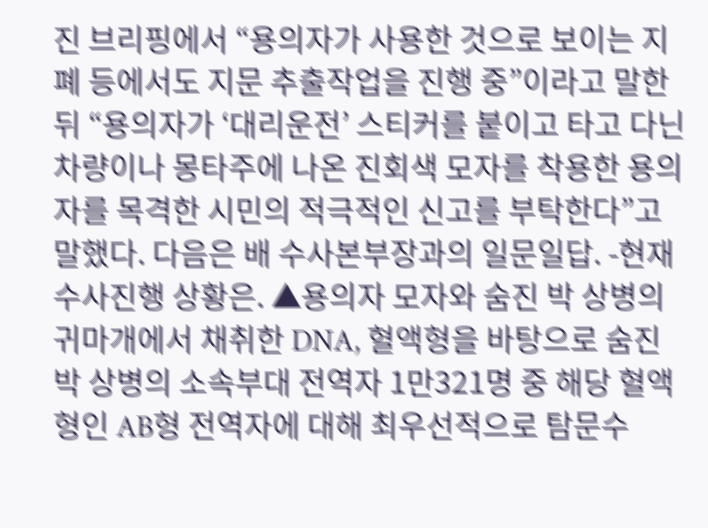진 브리핑에서 “용의자가 사용한 것으로 보이는 지폐 등에서도 지문 추출작업을 진행 중”이라고 말한 뒤 “용의자가 ‘대리운전’ 스티커를 붙이고 타고 다닌 차량이나 몽타주에 나온 진회색 모자를 착용한 용의자를 목격한 시민의 적극적인 신고를 부탁한다”고 말했다. 다음은 배 수사본부장과의 일문일답. -현재 수사진행 상황은. ▲용의자 모자와 숨진 박 상병의 귀마개에서 채취한 DNA, 혈액형을 바탕으로 숨진 박 상병의 소속부대 전역자 1만321명 중 해당 혈액형인 AB형 전역자에 대해 최우선적으로 탐문수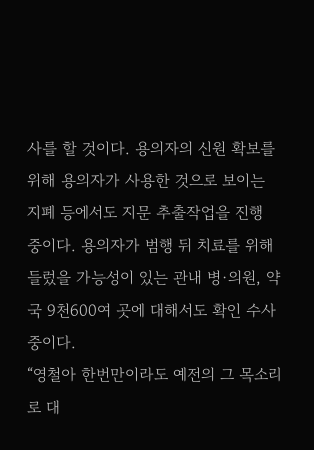사를 할 것이다. 용의자의 신원 확보를 위해 용의자가 사용한 것으로 보이는 지폐 등에서도 지문 추출작업을 진행 중이다. 용의자가 범행 뒤 치료를 위해 들렀을 가능성이 있는 관내 병·의원, 약국 9천600여 곳에 대해서도 확인 수사 중이다.
“영철아 한번만이라도 예전의 그 목소리로 대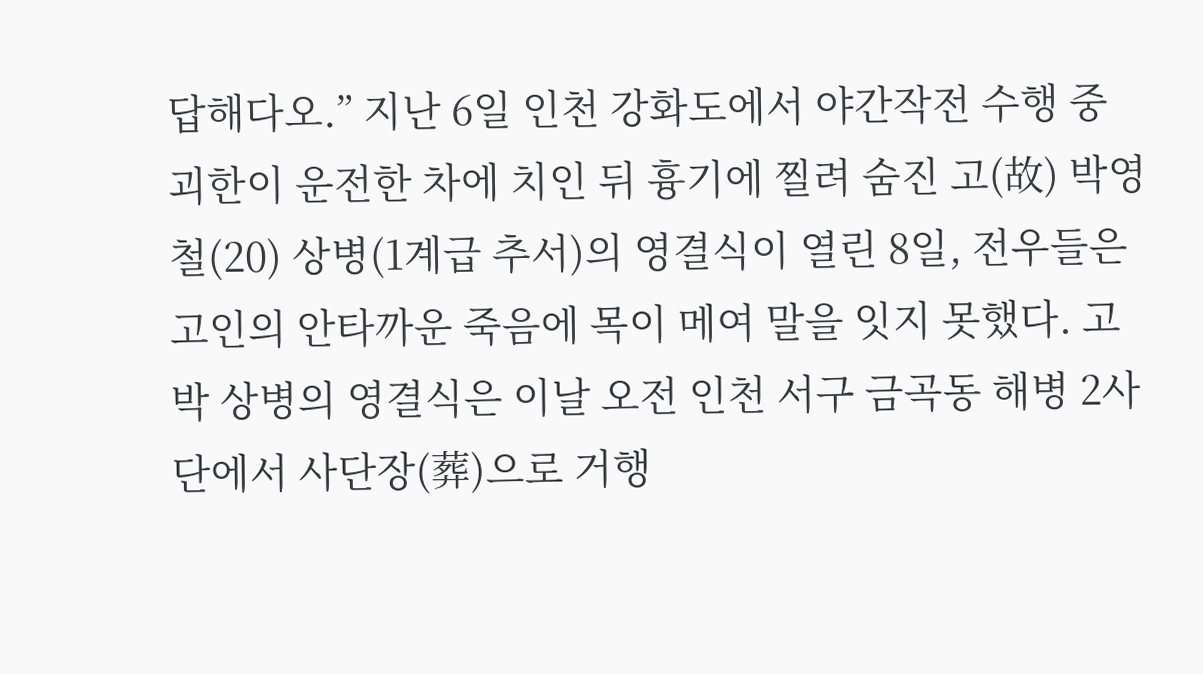답해다오.” 지난 6일 인천 강화도에서 야간작전 수행 중 괴한이 운전한 차에 치인 뒤 흉기에 찔려 숨진 고(故) 박영철(20) 상병(1계급 추서)의 영결식이 열린 8일, 전우들은 고인의 안타까운 죽음에 목이 메여 말을 잇지 못했다. 고 박 상병의 영결식은 이날 오전 인천 서구 금곡동 해병 2사단에서 사단장(葬)으로 거행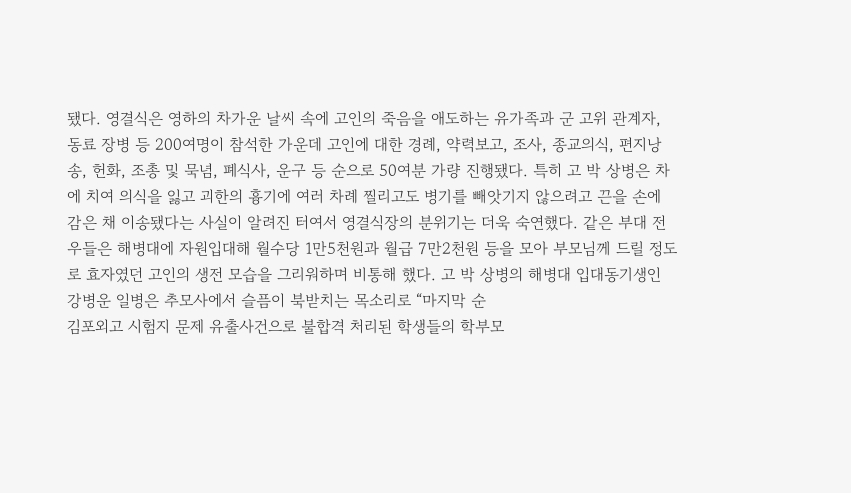됐다. 영결식은 영하의 차가운 날씨 속에 고인의 죽음을 애도하는 유가족과 군 고위 관계자, 동료 장병 등 200여명이 참석한 가운데 고인에 대한 경례, 약력보고, 조사, 종교의식, 편지낭송, 헌화, 조총 및 묵념, 폐식사, 운구 등 순으로 50여분 가량 진행됐다. 특히 고 박 상병은 차에 치여 의식을 잃고 괴한의 흉기에 여러 차례 찔리고도 병기를 빼앗기지 않으려고 끈을 손에 감은 채 이송됐다는 사실이 알려진 터여서 영결식장의 분위기는 더욱 숙연했다. 같은 부대 전우들은 해병대에 자원입대해 월수당 1만5천원과 월급 7만2천원 등을 모아 부모님께 드릴 정도로 효자였던 고인의 생전 모습을 그리워하며 비통해 했다. 고 박 상병의 해병대 입대동기생인 강병운 일병은 추모사에서 슬픔이 북받치는 목소리로 “마지막 순
김포외고 시험지 문제 유출사건으로 불합격 처리된 학생들의 학부모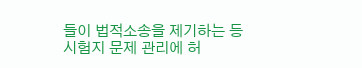들이 법적소송을 제기하는 등 시험지 문제 관리에 허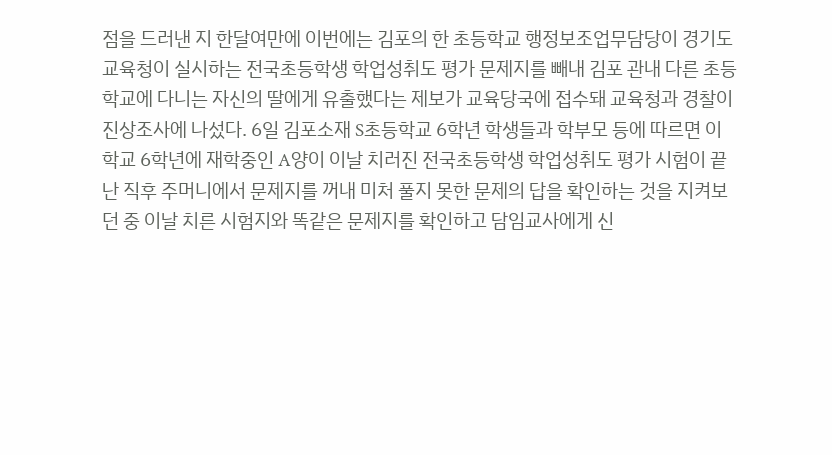점을 드러낸 지 한달여만에 이번에는 김포의 한 초등학교 행정보조업무담당이 경기도교육청이 실시하는 전국초등학생 학업성취도 평가 문제지를 빼내 김포 관내 다른 초등학교에 다니는 자신의 딸에게 유출했다는 제보가 교육당국에 접수돼 교육청과 경찰이 진상조사에 나섰다. 6일 김포소재 S초등학교 6학년 학생들과 학부모 등에 따르면 이 학교 6학년에 재학중인 A양이 이날 치러진 전국초등학생 학업성취도 평가 시험이 끝난 직후 주머니에서 문제지를 꺼내 미처 풀지 못한 문제의 답을 확인하는 것을 지켜보던 중 이날 치른 시험지와 똑같은 문제지를 확인하고 담임교사에게 신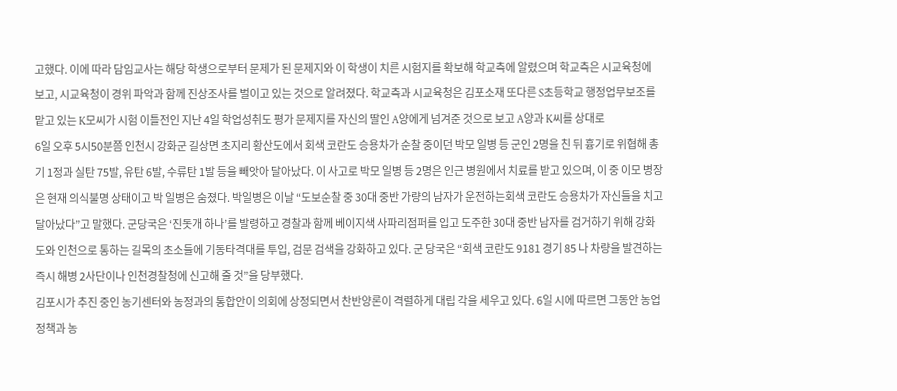고했다. 이에 따라 담임교사는 해당 학생으로부터 문제가 된 문제지와 이 학생이 치른 시험지를 확보해 학교측에 알렸으며 학교측은 시교육청에 보고, 시교육청이 경위 파악과 함께 진상조사를 벌이고 있는 것으로 알려졌다. 학교측과 시교육청은 김포소재 또다른 S초등학교 행정업무보조를 맡고 있는 K모씨가 시험 이틀전인 지난 4일 학업성취도 평가 문제지를 자신의 딸인 A양에게 넘겨준 것으로 보고 A양과 K씨를 상대로
6일 오후 5시50분쯤 인천시 강화군 길상면 초지리 황산도에서 회색 코란도 승용차가 순찰 중이던 박모 일병 등 군인 2명을 친 뒤 흉기로 위협해 총기 1정과 실탄 75발, 유탄 6발, 수류탄 1발 등을 빼앗아 달아났다. 이 사고로 박모 일병 등 2명은 인근 병원에서 치료를 받고 있으며, 이 중 이모 병장은 현재 의식불명 상태이고 박 일병은 숨졌다. 박일병은 이날 “도보순찰 중 30대 중반 가량의 남자가 운전하는회색 코란도 승용차가 자신들을 치고 달아났다”고 말했다. 군당국은 ‘진돗개 하나’를 발령하고 경찰과 함께 베이지색 사파리점퍼를 입고 도주한 30대 중반 남자를 검거하기 위해 강화도와 인천으로 통하는 길목의 초소들에 기동타격대를 투입, 검문 검색을 강화하고 있다. 군 당국은 “회색 코란도 9181 경기 85 나 차량을 발견하는 즉시 해병 2사단이나 인천경찰청에 신고해 줄 것”을 당부했다.
김포시가 추진 중인 농기센터와 농정과의 통합안이 의회에 상정되면서 찬반양론이 격렬하게 대립 각을 세우고 있다. 6일 시에 따르면 그동안 농업정책과 농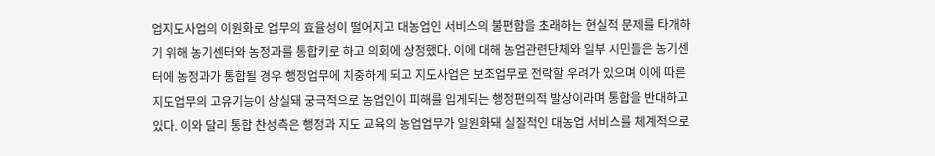업지도사업의 이원화로 업무의 효율성이 떨어지고 대농업인 서비스의 불편함을 초래하는 현실적 문제를 타개하기 위해 농기센터와 농정과를 통합키로 하고 의회에 상정했다. 이에 대해 농업관련단체와 일부 시민들은 농기센터에 농정과가 통합될 경우 행정업무에 치중하게 되고 지도사업은 보조업무로 전락할 우려가 있으며 이에 따른 지도업무의 고유기능이 상실돼 궁극적으로 농업인이 피해를 입게되는 행정편의적 발상이라며 통합을 반대하고 있다. 이와 달리 통합 찬성측은 행정과 지도 교육의 농업업무가 일원화돼 실질적인 대농업 서비스를 체계적으로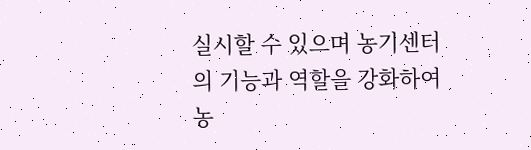실시할 수 있으며 농기센터의 기능과 역할을 강화하여 농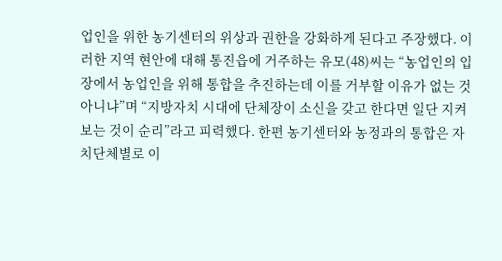업인을 위한 농기센터의 위상과 권한을 강화하게 된다고 주장했다. 이러한 지역 현안에 대해 통진읍에 거주하는 유모(48)씨는 “농업인의 입장에서 농업인을 위해 통합을 추진하는데 이를 거부할 이유가 없는 것 아니냐”며 “지방자치 시대에 단체장이 소신을 갖고 한다면 일단 지켜보는 것이 순리”라고 피력했다. 한편 농기센터와 농정과의 통합은 자치단체별로 이